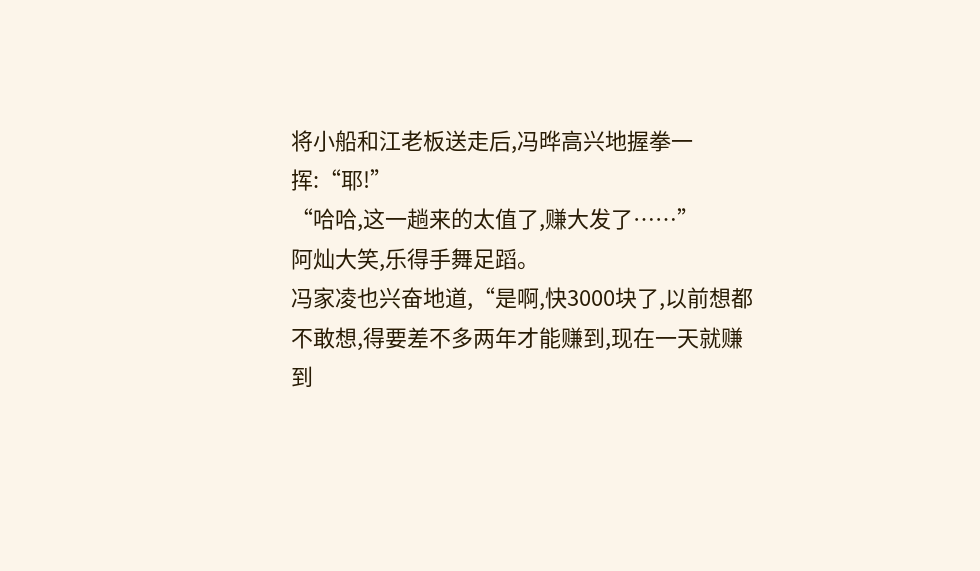将小船和江老板送走后,冯晔高兴地握拳一挥:“耶!”
“哈哈,这一趟来的太值了,赚大发了……”
阿灿大笑,乐得手舞足蹈。
冯家凌也兴奋地道,“是啊,快3000块了,以前想都不敢想,得要差不多两年才能赚到,现在一天就赚到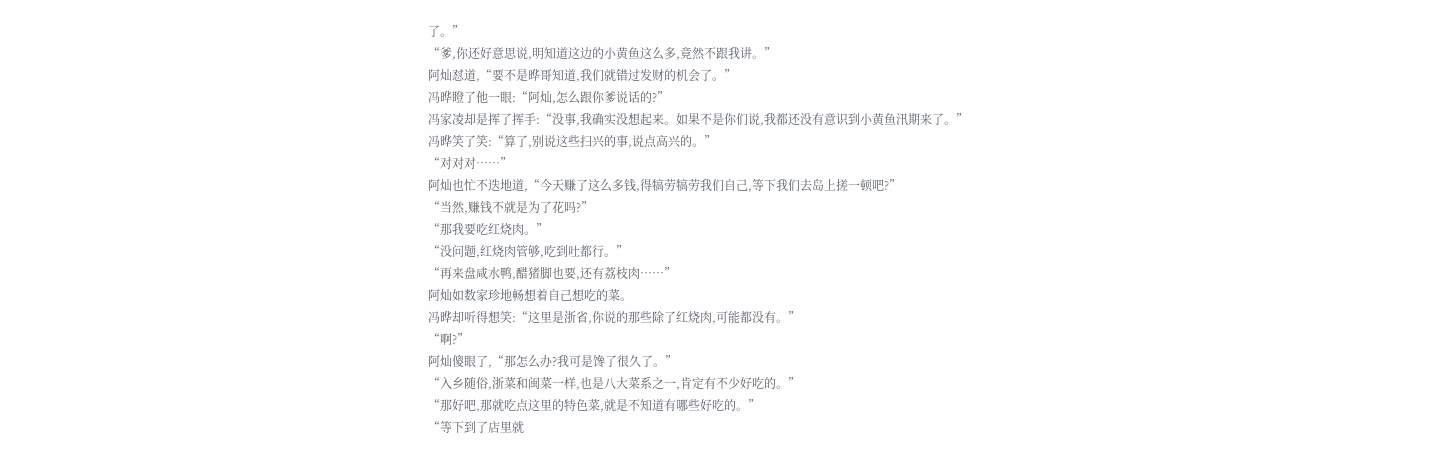了。”
“爹,你还好意思说,明知道这边的小黄鱼这么多,竟然不跟我讲。”
阿灿怼道,“要不是晔哥知道,我们就错过发财的机会了。”
冯晔瞪了他一眼:“阿灿,怎么跟你爹说话的?”
冯家凌却是挥了挥手:“没事,我确实没想起来。如果不是你们说,我都还没有意识到小黄鱼汛期来了。”
冯晔笑了笑:“算了,别说这些扫兴的事,说点高兴的。”
“对对对……”
阿灿也忙不迭地道,“今天赚了这么多钱,得犒劳犒劳我们自己,等下我们去岛上搓一顿吧?”
“当然,赚钱不就是为了花吗?”
“那我要吃红烧肉。”
“没问题,红烧肉管够,吃到吐都行。”
“再来盘咸水鸭,醋猪脚也要,还有荔枝肉……”
阿灿如数家珍地畅想着自己想吃的菜。
冯晔却听得想笑:“这里是浙省,你说的那些除了红烧肉,可能都没有。”
“啊?”
阿灿傻眼了,“那怎么办?我可是馋了很久了。”
“入乡随俗,浙菜和闽菜一样,也是八大菜系之一,肯定有不少好吃的。”
“那好吧,那就吃点这里的特色菜,就是不知道有哪些好吃的。”
“等下到了店里就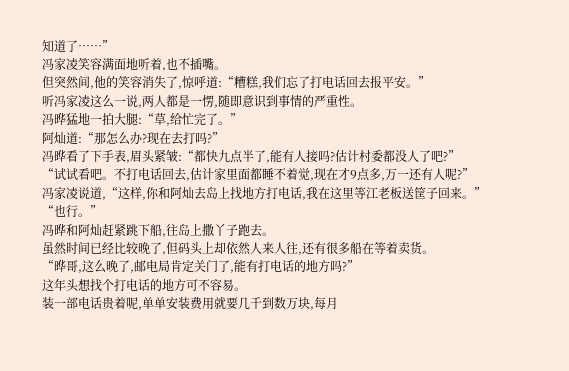知道了……”
冯家凌笑容满面地听着,也不插嘴。
但突然间,他的笑容消失了,惊呼道:“糟糕,我们忘了打电话回去报平安。”
听冯家凌这么一说,两人都是一愣,随即意识到事情的严重性。
冯晔猛地一拍大腿:“草,给忙完了。”
阿灿道:“那怎么办?现在去打吗?”
冯晔看了下手表,眉头紧皱:“都快九点半了,能有人接吗?估计村委都没人了吧?”
“试试看吧。不打电话回去,估计家里面都睡不着觉,现在才9点多,万一还有人呢?”
冯家凌说道,“这样,你和阿灿去岛上找地方打电话,我在这里等江老板送筐子回来。”
“也行。”
冯晔和阿灿赶紧跳下船,往岛上撒丫子跑去。
虽然时间已经比较晚了,但码头上却依然人来人往,还有很多船在等着卖货。
“晔哥,这么晚了,邮电局肯定关门了,能有打电话的地方吗?”
这年头想找个打电话的地方可不容易。
装一部电话贵着呢,单单安装费用就要几千到数万块,每月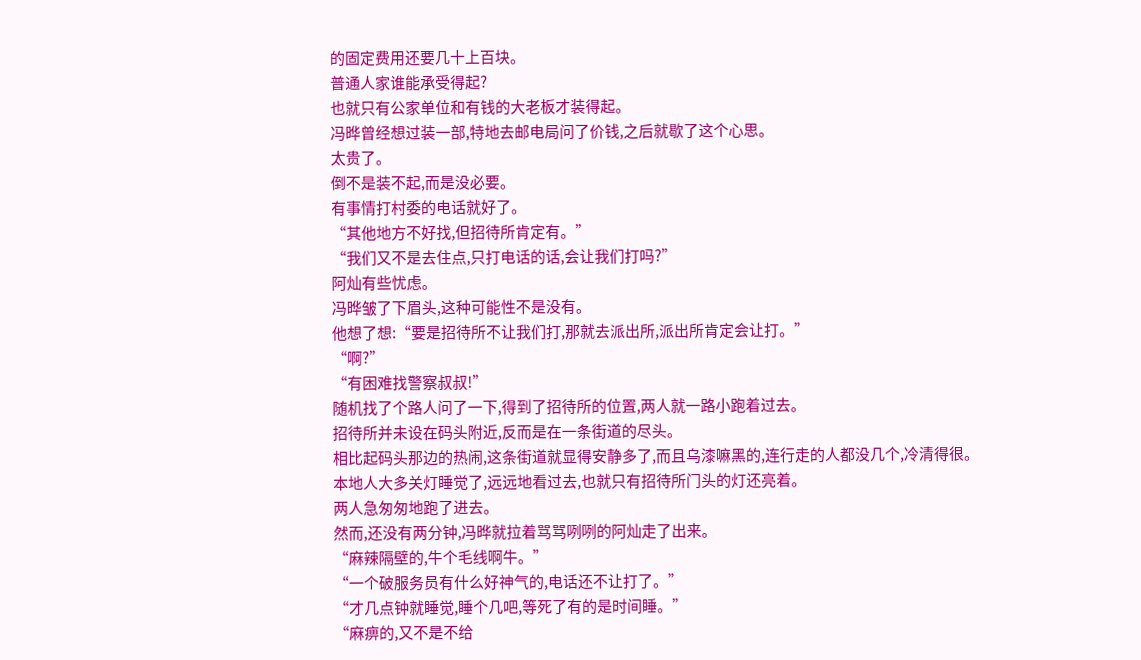的固定费用还要几十上百块。
普通人家谁能承受得起?
也就只有公家单位和有钱的大老板才装得起。
冯晔曾经想过装一部,特地去邮电局问了价钱,之后就歇了这个心思。
太贵了。
倒不是装不起,而是没必要。
有事情打村委的电话就好了。
“其他地方不好找,但招待所肯定有。”
“我们又不是去住点,只打电话的话,会让我们打吗?”
阿灿有些忧虑。
冯晔皱了下眉头,这种可能性不是没有。
他想了想:“要是招待所不让我们打,那就去派出所,派出所肯定会让打。”
“啊?”
“有困难找警察叔叔!”
随机找了个路人问了一下,得到了招待所的位置,两人就一路小跑着过去。
招待所并未设在码头附近,反而是在一条街道的尽头。
相比起码头那边的热闹,这条街道就显得安静多了,而且乌漆嘛黑的,连行走的人都没几个,冷清得很。
本地人大多关灯睡觉了,远远地看过去,也就只有招待所门头的灯还亮着。
两人急匆匆地跑了进去。
然而,还没有两分钟,冯晔就拉着骂骂咧咧的阿灿走了出来。
“麻辣隔壁的,牛个毛线啊牛。”
“一个破服务员有什么好神气的,电话还不让打了。”
“才几点钟就睡觉,睡个几吧,等死了有的是时间睡。”
“麻痹的,又不是不给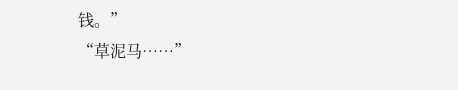钱。”
“草泥马……”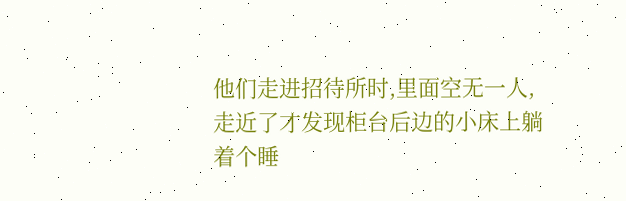他们走进招待所时,里面空无一人,走近了才发现柜台后边的小床上躺着个睡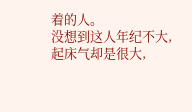着的人。
没想到这人年纪不大,起床气却是很大,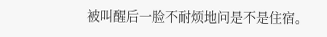被叫醒后一脸不耐烦地问是不是住宿。